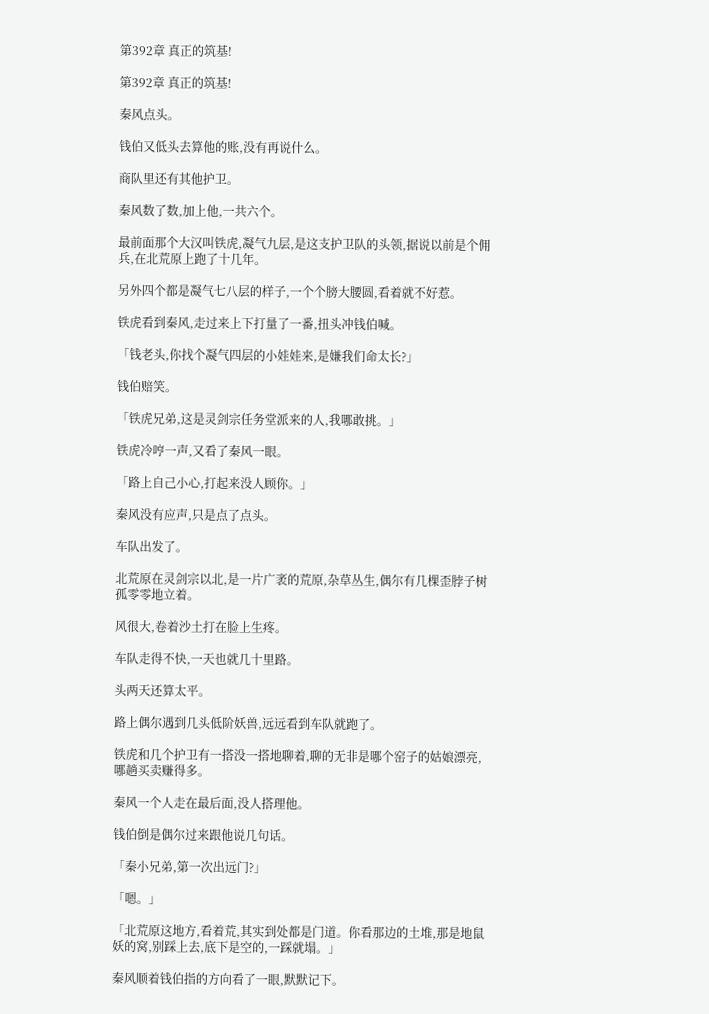第392章 真正的筑基!

第392章 真正的筑基!

秦风点头。

钱伯又低头去算他的账,没有再说什么。

商队里还有其他护卫。

秦风数了数,加上他,一共六个。

最前面那个大汉叫铁虎,凝气九层,是这支护卫队的头领,据说以前是个佣兵,在北荒原上跑了十几年。

另外四个都是凝气七八层的样子,一个个膀大腰圆,看着就不好惹。

铁虎看到秦风,走过来上下打量了一番,扭头冲钱伯喊。

「钱老头,你找个凝气四层的小娃娃来,是嫌我们命太长?」

钱伯赔笑。

「铁虎兄弟,这是灵剑宗任务堂派来的人,我哪敢挑。」

铁虎冷哼一声,又看了秦风一眼。

「路上自己小心,打起来没人顾你。」

秦风没有应声,只是点了点头。

车队出发了。

北荒原在灵剑宗以北,是一片广袤的荒原,杂草丛生,偶尔有几棵歪脖子树孤零零地立着。

风很大,卷着沙土打在脸上生疼。

车队走得不快,一天也就几十里路。

头两天还算太平。

路上偶尔遇到几头低阶妖兽,远远看到车队就跑了。

铁虎和几个护卫有一搭没一搭地聊着,聊的无非是哪个窑子的姑娘漂亮,哪趟买卖赚得多。

秦风一个人走在最后面,没人搭理他。

钱伯倒是偶尔过来跟他说几句话。

「秦小兄弟,第一次出远门?」

「嗯。」

「北荒原这地方,看着荒,其实到处都是门道。你看那边的土堆,那是地鼠妖的窝,别踩上去,底下是空的,一踩就塌。」

秦风顺着钱伯指的方向看了一眼,默默记下。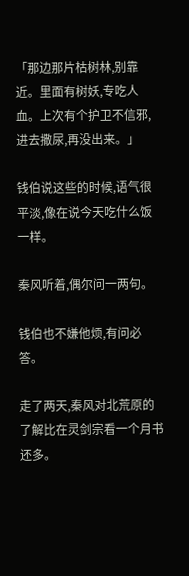「那边那片枯树林,别靠近。里面有树妖,专吃人血。上次有个护卫不信邪,进去撒尿,再没出来。」

钱伯说这些的时候,语气很平淡,像在说今天吃什么饭一样。

秦风听着,偶尔问一两句。

钱伯也不嫌他烦,有问必答。

走了两天,秦风对北荒原的了解比在灵剑宗看一个月书还多。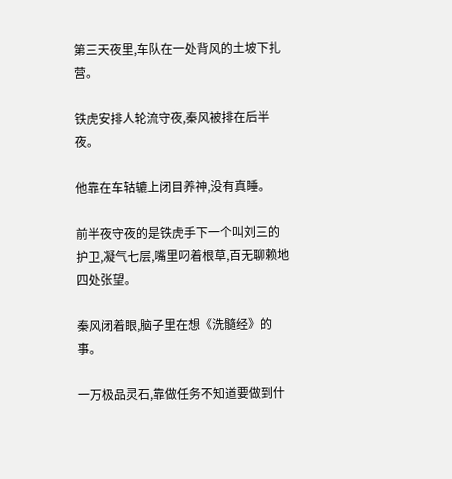第三天夜里,车队在一处背风的土坡下扎营。

铁虎安排人轮流守夜,秦风被排在后半夜。

他靠在车轱辘上闭目养神,没有真睡。

前半夜守夜的是铁虎手下一个叫刘三的护卫,凝气七层,嘴里叼着根草,百无聊赖地四处张望。

秦风闭着眼,脑子里在想《洗髓经》的事。

一万极品灵石,靠做任务不知道要做到什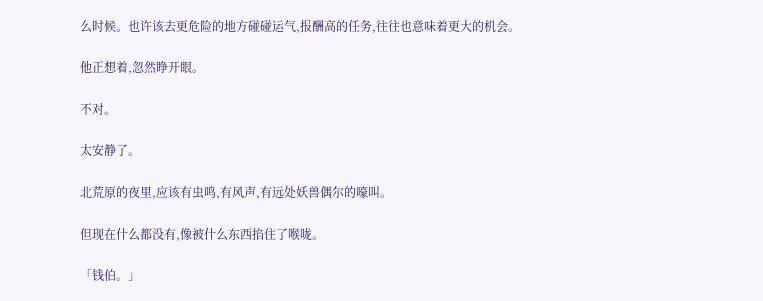么时候。也许该去更危险的地方碰碰运气,报酬高的任务,往往也意味着更大的机会。

他正想着,忽然睁开眼。

不对。

太安静了。

北荒原的夜里,应该有虫鸣,有风声,有远处妖兽偶尔的嚎叫。

但现在什么都没有,像被什么东西掐住了喉咙。

「钱伯。」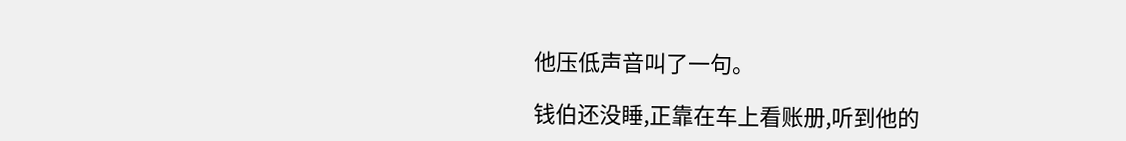他压低声音叫了一句。

钱伯还没睡,正靠在车上看账册,听到他的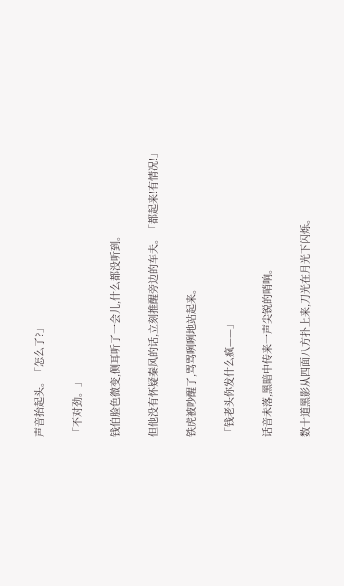声音抬起头。「怎么了?」

「不对劲。」

钱伯脸色微变,侧耳听了一会儿,什么都没听到。

但他没有怀疑秦风的话,立刻推醒旁边的车夫。「都起来!有情况!」

铁虎被吵醒了,骂骂咧咧地站起来。

「钱老头你发什么疯——」

话音未落,黑暗中传来一声尖锐的哨响。

数十道黑影从四面八方扑上来,刀光在月光下闪烁。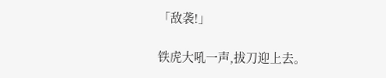「敌袭!」

铁虎大吼一声,拔刀迎上去。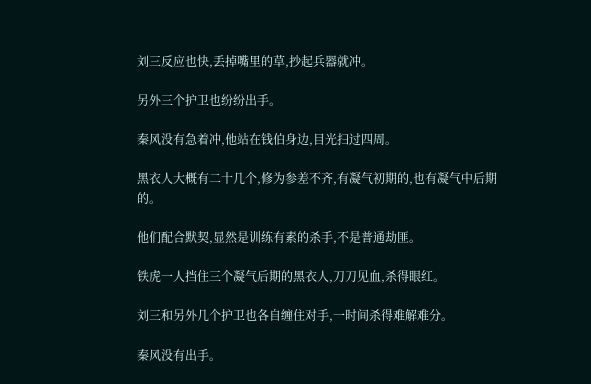刘三反应也快,丢掉嘴里的草,抄起兵器就冲。

另外三个护卫也纷纷出手。

秦风没有急着冲,他站在钱伯身边,目光扫过四周。

黑衣人大概有二十几个,修为参差不齐,有凝气初期的,也有凝气中后期的。

他们配合默契,显然是训练有素的杀手,不是普通劫匪。

铁虎一人挡住三个凝气后期的黑衣人,刀刀见血,杀得眼红。

刘三和另外几个护卫也各自缠住对手,一时间杀得难解难分。

秦风没有出手。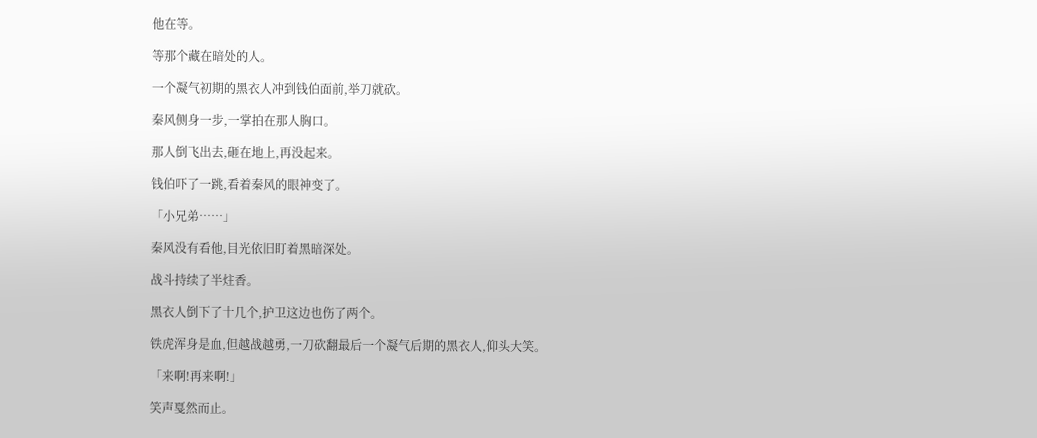他在等。

等那个藏在暗处的人。

一个凝气初期的黑衣人冲到钱伯面前,举刀就砍。

秦风侧身一步,一掌拍在那人胸口。

那人倒飞出去,砸在地上,再没起来。

钱伯吓了一跳,看着秦风的眼神变了。

「小兄弟……」

秦风没有看他,目光依旧盯着黑暗深处。

战斗持续了半炷香。

黑衣人倒下了十几个,护卫这边也伤了两个。

铁虎浑身是血,但越战越勇,一刀砍翻最后一个凝气后期的黑衣人,仰头大笑。

「来啊!再来啊!」

笑声戛然而止。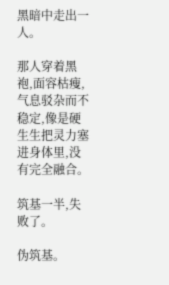黑暗中走出一人。

那人穿着黑袍,面容枯瘦,气息驳杂而不稳定,像是硬生生把灵力塞进身体里,没有完全融合。

筑基一半,失败了。

伪筑基。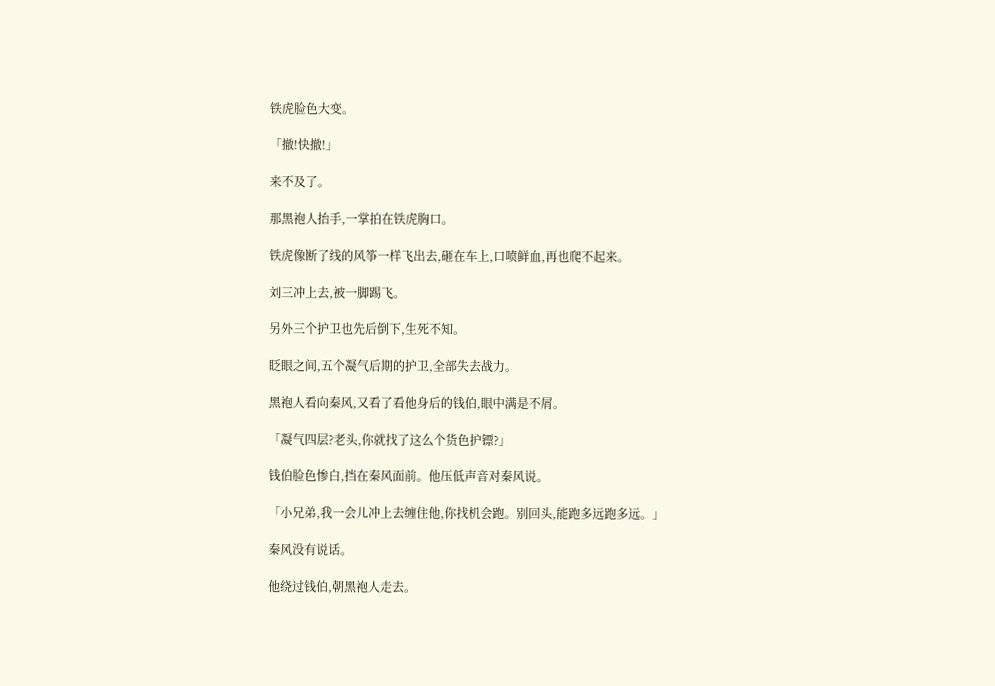铁虎脸色大变。

「撤!快撤!」

来不及了。

那黑袍人抬手,一掌拍在铁虎胸口。

铁虎像断了线的风筝一样飞出去,砸在车上,口喷鲜血,再也爬不起来。

刘三冲上去,被一脚踢飞。

另外三个护卫也先后倒下,生死不知。

眨眼之间,五个凝气后期的护卫,全部失去战力。

黑袍人看向秦风,又看了看他身后的钱伯,眼中满是不屑。

「凝气四层?老头,你就找了这么个货色护镖?」

钱伯脸色惨白,挡在秦风面前。他压低声音对秦风说。

「小兄弟,我一会儿冲上去缠住他,你找机会跑。别回头,能跑多远跑多远。」

秦风没有说话。

他绕过钱伯,朝黑袍人走去。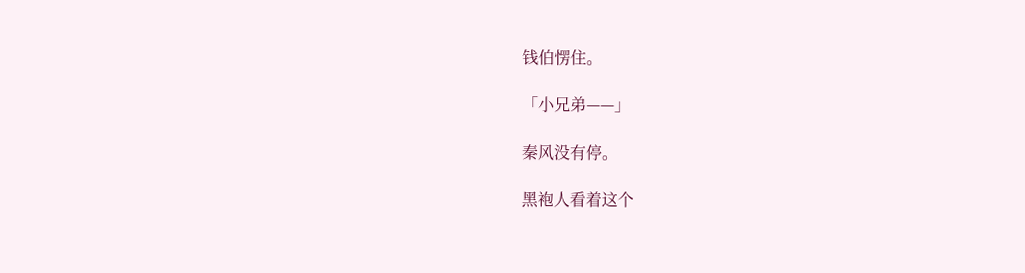钱伯愣住。

「小兄弟——」

秦风没有停。

黑袍人看着这个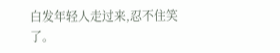白发年轻人走过来,忍不住笑了。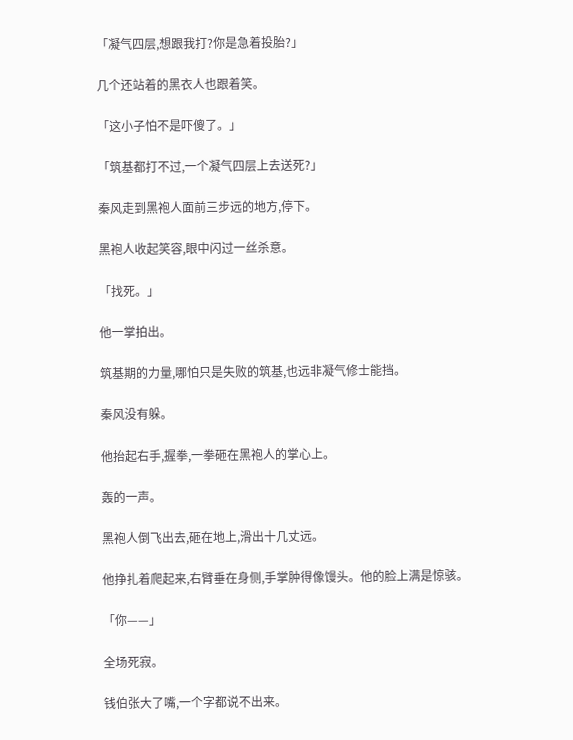「凝气四层,想跟我打?你是急着投胎?」

几个还站着的黑衣人也跟着笑。

「这小子怕不是吓傻了。」

「筑基都打不过,一个凝气四层上去送死?」

秦风走到黑袍人面前三步远的地方,停下。

黑袍人收起笑容,眼中闪过一丝杀意。

「找死。」

他一掌拍出。

筑基期的力量,哪怕只是失败的筑基,也远非凝气修士能挡。

秦风没有躲。

他抬起右手,握拳,一拳砸在黑袍人的掌心上。

轰的一声。

黑袍人倒飞出去,砸在地上,滑出十几丈远。

他挣扎着爬起来,右臂垂在身侧,手掌肿得像馒头。他的脸上满是惊骇。

「你——」

全场死寂。

钱伯张大了嘴,一个字都说不出来。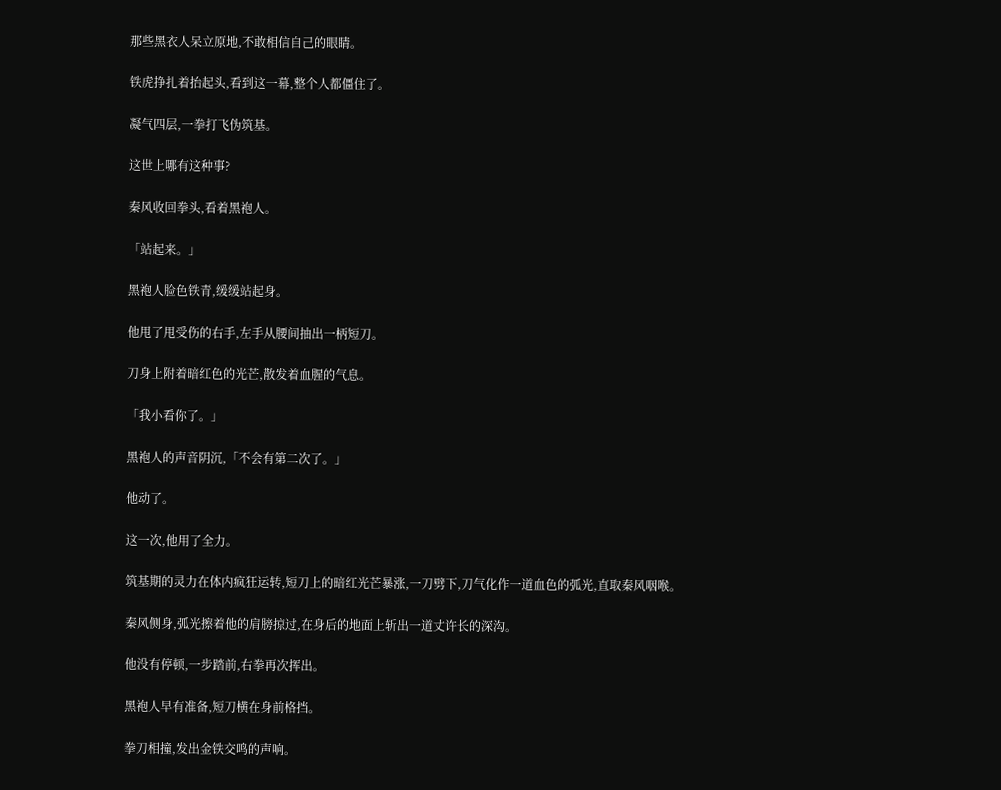那些黑衣人呆立原地,不敢相信自己的眼睛。

铁虎挣扎着抬起头,看到这一幕,整个人都僵住了。

凝气四层,一拳打飞伪筑基。

这世上哪有这种事?

秦风收回拳头,看着黑袍人。

「站起来。」

黑袍人脸色铁青,缓缓站起身。

他甩了甩受伤的右手,左手从腰间抽出一柄短刀。

刀身上附着暗红色的光芒,散发着血腥的气息。

「我小看你了。」

黑袍人的声音阴沉,「不会有第二次了。」

他动了。

这一次,他用了全力。

筑基期的灵力在体内疯狂运转,短刀上的暗红光芒暴涨,一刀劈下,刀气化作一道血色的弧光,直取秦风咽喉。

秦风侧身,弧光擦着他的肩膀掠过,在身后的地面上斩出一道丈许长的深沟。

他没有停顿,一步踏前,右拳再次挥出。

黑袍人早有准备,短刀横在身前格挡。

拳刀相撞,发出金铁交鸣的声响。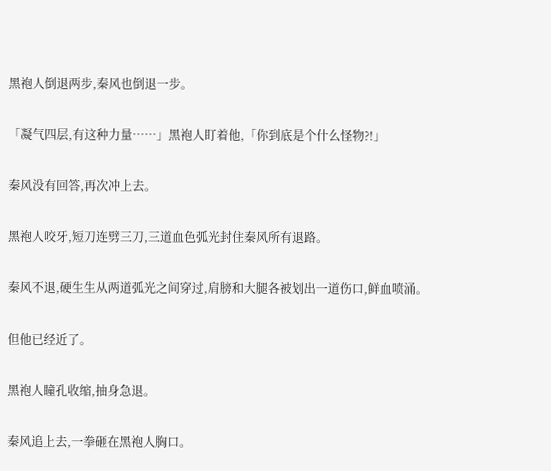黑袍人倒退两步,秦风也倒退一步。

「凝气四层,有这种力量……」黑袍人盯着他,「你到底是个什么怪物?!」

秦风没有回答,再次冲上去。

黑袍人咬牙,短刀连劈三刀,三道血色弧光封住秦风所有退路。

秦风不退,硬生生从两道弧光之间穿过,肩膀和大腿各被划出一道伤口,鲜血喷涌。

但他已经近了。

黑袍人瞳孔收缩,抽身急退。

秦风追上去,一拳砸在黑袍人胸口。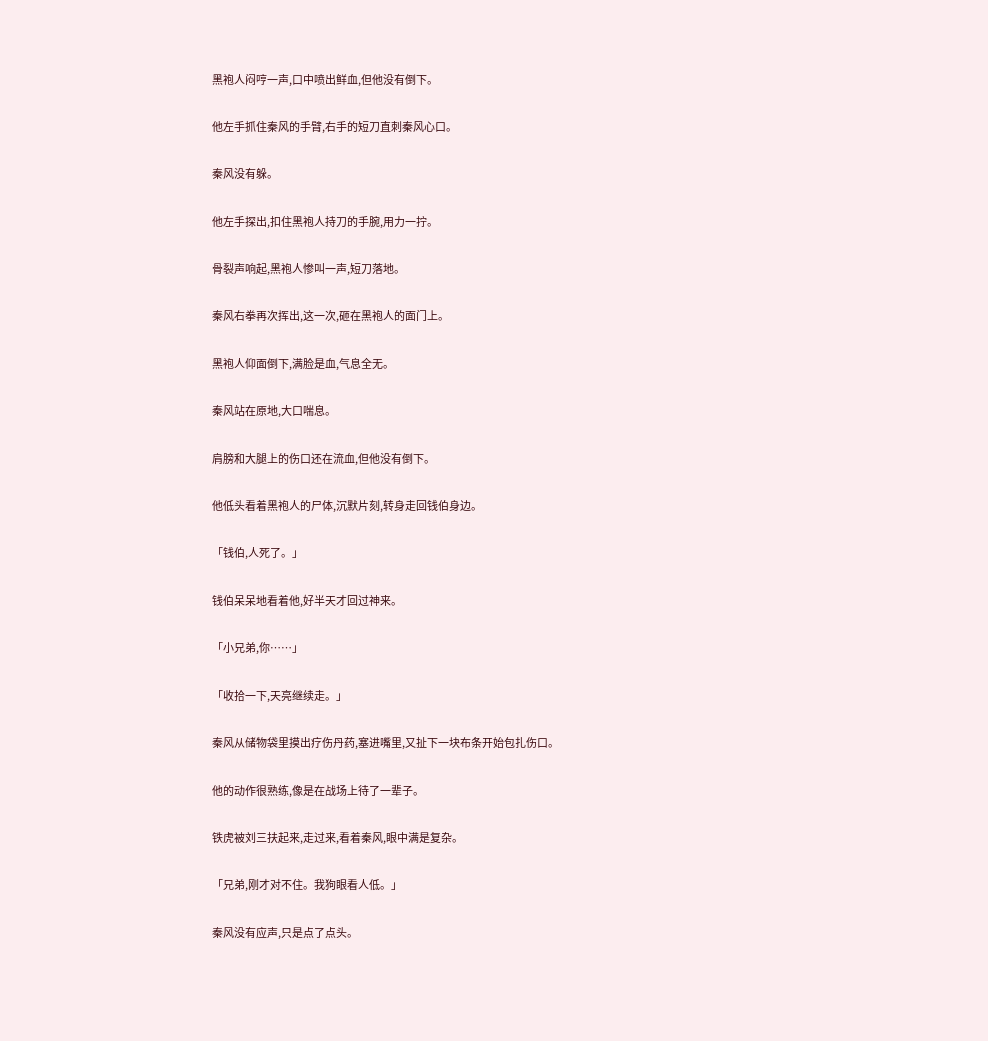黑袍人闷哼一声,口中喷出鲜血,但他没有倒下。

他左手抓住秦风的手臂,右手的短刀直刺秦风心口。

秦风没有躲。

他左手探出,扣住黑袍人持刀的手腕,用力一拧。

骨裂声响起,黑袍人惨叫一声,短刀落地。

秦风右拳再次挥出,这一次,砸在黑袍人的面门上。

黑袍人仰面倒下,满脸是血,气息全无。

秦风站在原地,大口喘息。

肩膀和大腿上的伤口还在流血,但他没有倒下。

他低头看着黑袍人的尸体,沉默片刻,转身走回钱伯身边。

「钱伯,人死了。」

钱伯呆呆地看着他,好半天才回过神来。

「小兄弟,你……」

「收拾一下,天亮继续走。」

秦风从储物袋里摸出疗伤丹药,塞进嘴里,又扯下一块布条开始包扎伤口。

他的动作很熟练,像是在战场上待了一辈子。

铁虎被刘三扶起来,走过来,看着秦风,眼中满是复杂。

「兄弟,刚才对不住。我狗眼看人低。」

秦风没有应声,只是点了点头。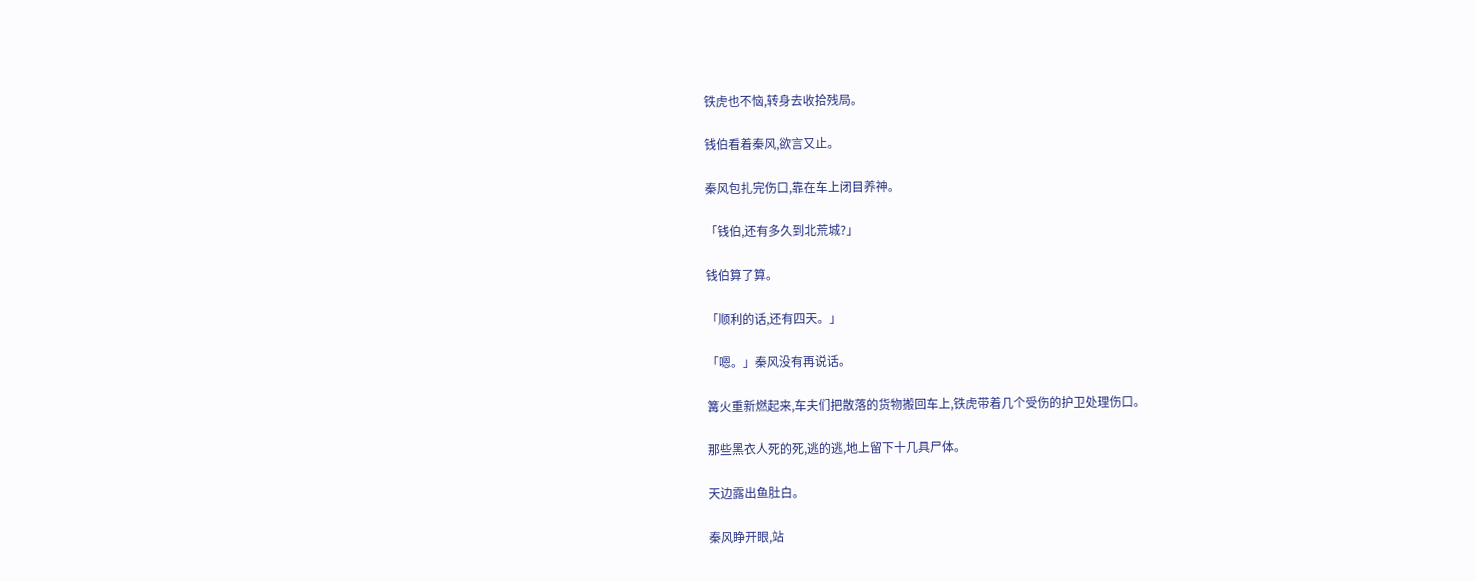铁虎也不恼,转身去收拾残局。

钱伯看着秦风,欲言又止。

秦风包扎完伤口,靠在车上闭目养神。

「钱伯,还有多久到北荒城?」

钱伯算了算。

「顺利的话,还有四天。」

「嗯。」秦风没有再说话。

篝火重新燃起来,车夫们把散落的货物搬回车上,铁虎带着几个受伤的护卫处理伤口。

那些黑衣人死的死,逃的逃,地上留下十几具尸体。

天边露出鱼肚白。

秦风睁开眼,站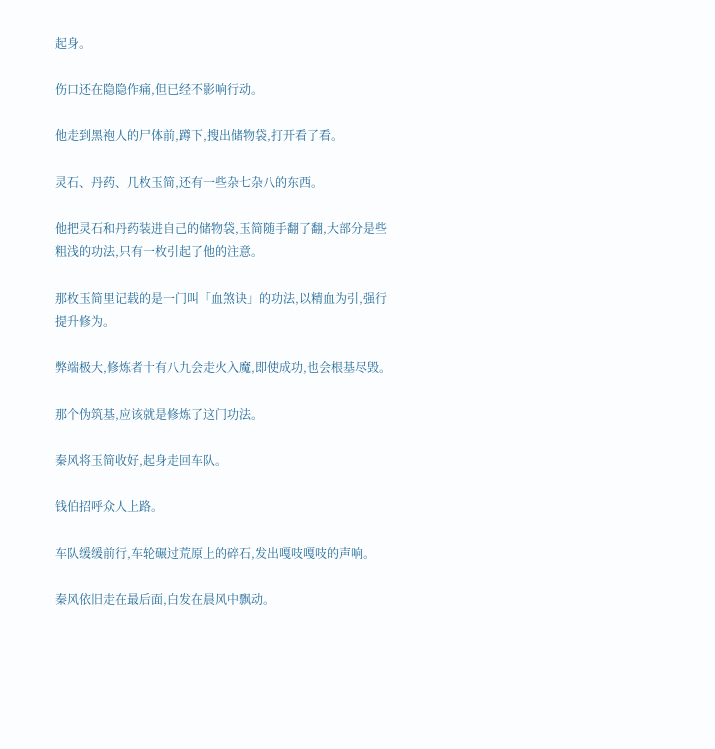起身。

伤口还在隐隐作痛,但已经不影响行动。

他走到黑袍人的尸体前,蹲下,搜出储物袋,打开看了看。

灵石、丹药、几枚玉简,还有一些杂七杂八的东西。

他把灵石和丹药装进自己的储物袋,玉简随手翻了翻,大部分是些粗浅的功法,只有一枚引起了他的注意。

那枚玉简里记载的是一门叫「血煞诀」的功法,以精血为引,强行提升修为。

弊端极大,修炼者十有八九会走火入魔,即使成功,也会根基尽毁。

那个伪筑基,应该就是修炼了这门功法。

秦风将玉简收好,起身走回车队。

钱伯招呼众人上路。

车队缓缓前行,车轮碾过荒原上的碎石,发出嘎吱嘎吱的声响。

秦风依旧走在最后面,白发在晨风中飘动。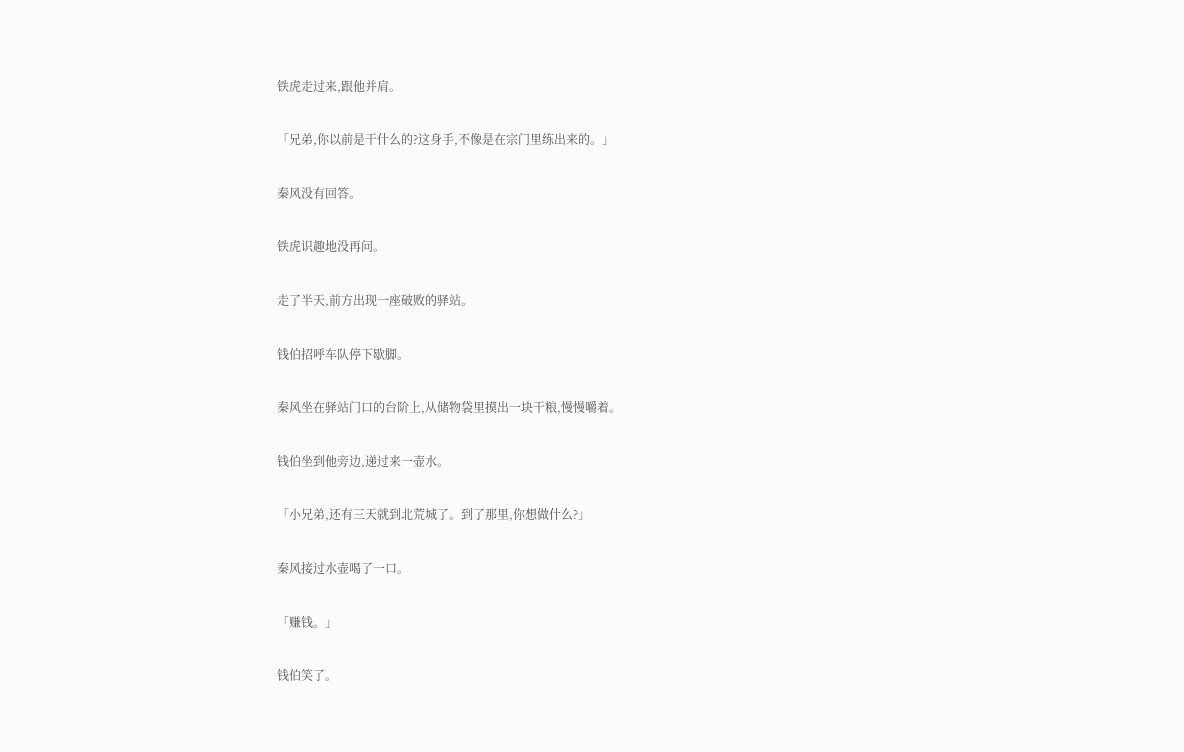铁虎走过来,跟他并肩。

「兄弟,你以前是干什么的?这身手,不像是在宗门里练出来的。」

秦风没有回答。

铁虎识趣地没再问。

走了半天,前方出现一座破败的驿站。

钱伯招呼车队停下歇脚。

秦风坐在驿站门口的台阶上,从储物袋里摸出一块干粮,慢慢嚼着。

钱伯坐到他旁边,递过来一壶水。

「小兄弟,还有三天就到北荒城了。到了那里,你想做什么?」

秦风接过水壶喝了一口。

「赚钱。」

钱伯笑了。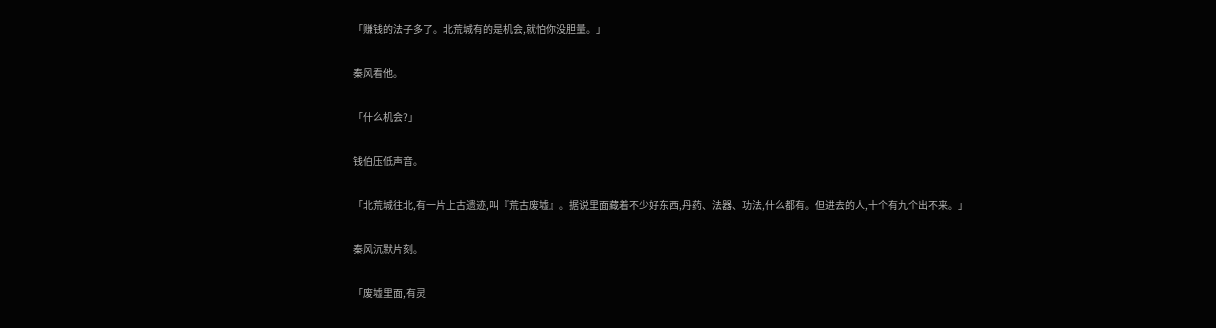「赚钱的法子多了。北荒城有的是机会,就怕你没胆量。」

秦风看他。

「什么机会?」

钱伯压低声音。

「北荒城往北,有一片上古遗迹,叫『荒古废墟』。据说里面藏着不少好东西,丹药、法器、功法,什么都有。但进去的人,十个有九个出不来。」

秦风沉默片刻。

「废墟里面,有灵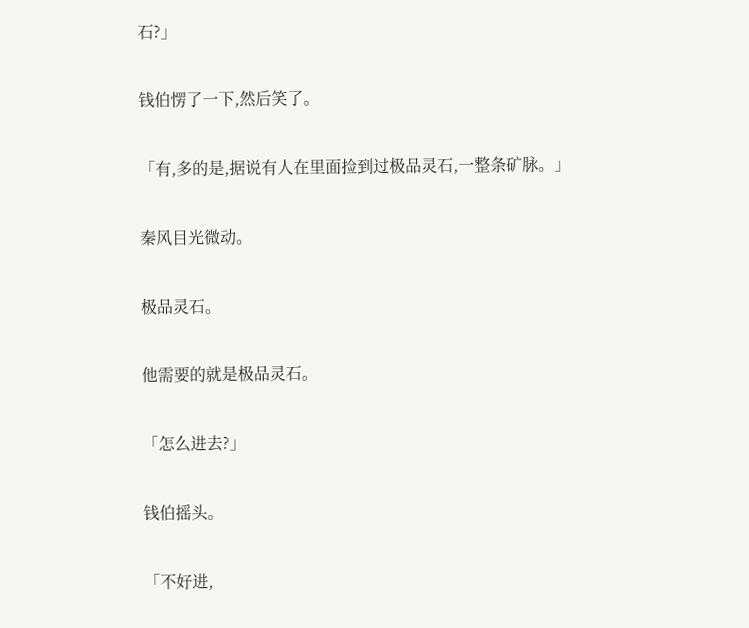石?」

钱伯愣了一下,然后笑了。

「有,多的是,据说有人在里面捡到过极品灵石,一整条矿脉。」

秦风目光微动。

极品灵石。

他需要的就是极品灵石。

「怎么进去?」

钱伯摇头。

「不好进,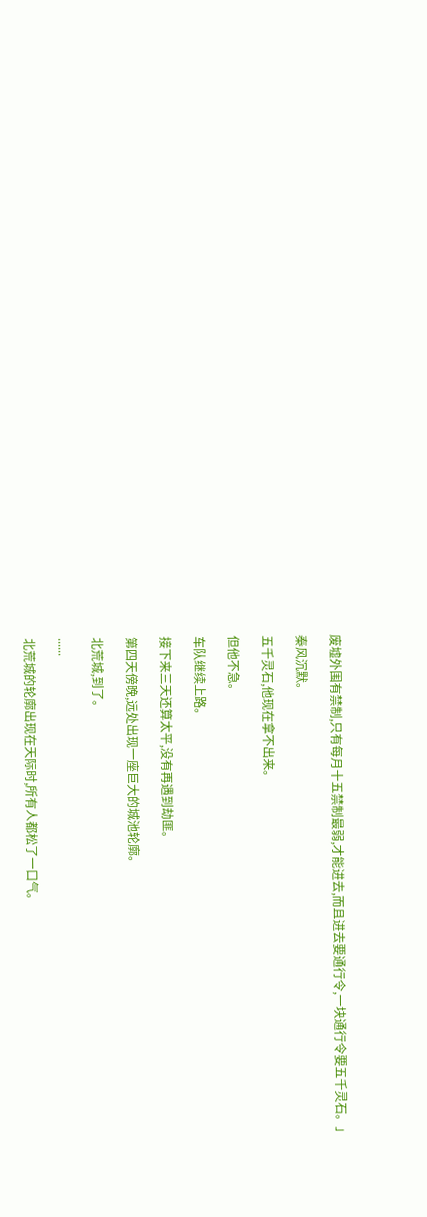废墟外围有禁制,只有每月十五禁制最弱,才能进去,而且进去要通行令,一块通行令要五千灵石。」

秦风沉默。

五千灵石,他现在拿不出来。

但他不急。

车队继续上路。

接下来三天还算太平,没有再遇到劫匪。

第四天傍晚,远处出现一座巨大的城池轮廓。

北荒城,到了。

......

北荒城的轮廓出现在天际时,所有人都松了一口气。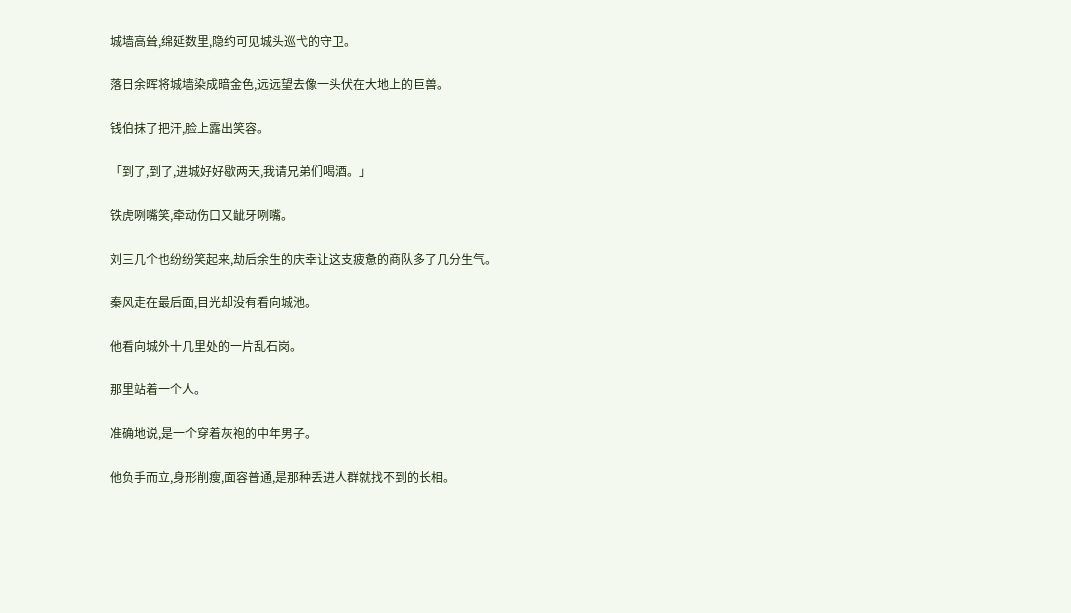城墙高耸,绵延数里,隐约可见城头巡弋的守卫。

落日余晖将城墙染成暗金色,远远望去像一头伏在大地上的巨兽。

钱伯抹了把汗,脸上露出笑容。

「到了,到了,进城好好歇两天,我请兄弟们喝酒。」

铁虎咧嘴笑,牵动伤口又龇牙咧嘴。

刘三几个也纷纷笑起来,劫后余生的庆幸让这支疲惫的商队多了几分生气。

秦风走在最后面,目光却没有看向城池。

他看向城外十几里处的一片乱石岗。

那里站着一个人。

准确地说,是一个穿着灰袍的中年男子。

他负手而立,身形削瘦,面容普通,是那种丢进人群就找不到的长相。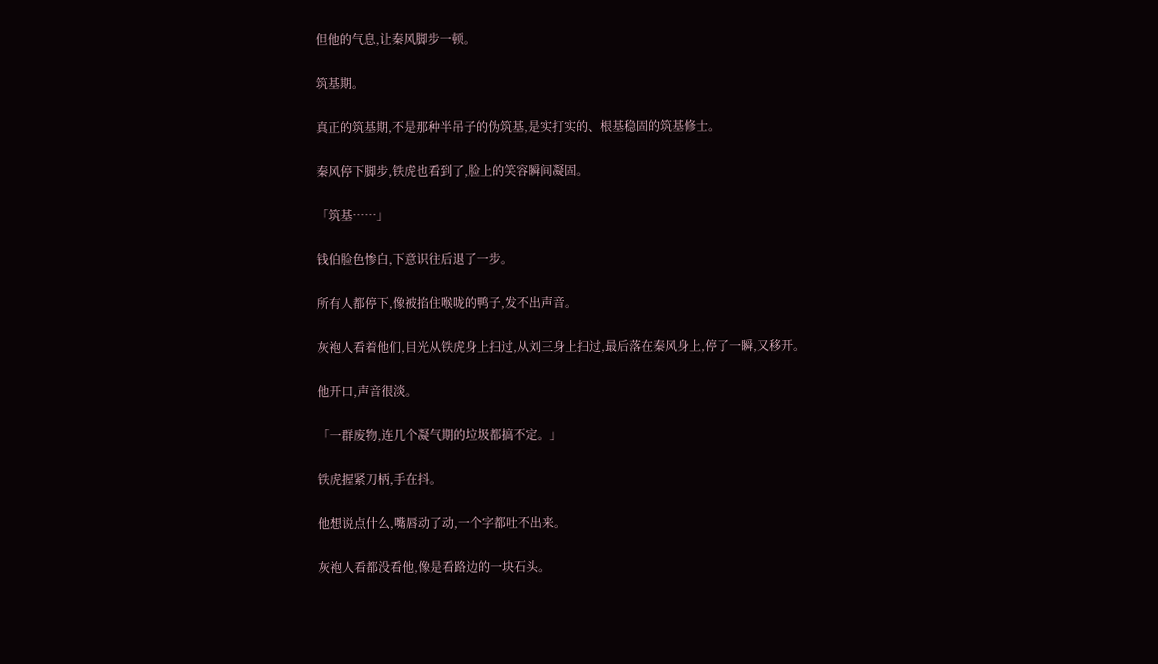但他的气息,让秦风脚步一顿。

筑基期。

真正的筑基期,不是那种半吊子的伪筑基,是实打实的、根基稳固的筑基修士。

秦风停下脚步,铁虎也看到了,脸上的笑容瞬间凝固。

「筑基……」

钱伯脸色惨白,下意识往后退了一步。

所有人都停下,像被掐住喉咙的鸭子,发不出声音。

灰袍人看着他们,目光从铁虎身上扫过,从刘三身上扫过,最后落在秦风身上,停了一瞬,又移开。

他开口,声音很淡。

「一群废物,连几个凝气期的垃圾都搞不定。」

铁虎握紧刀柄,手在抖。

他想说点什么,嘴唇动了动,一个字都吐不出来。

灰袍人看都没看他,像是看路边的一块石头。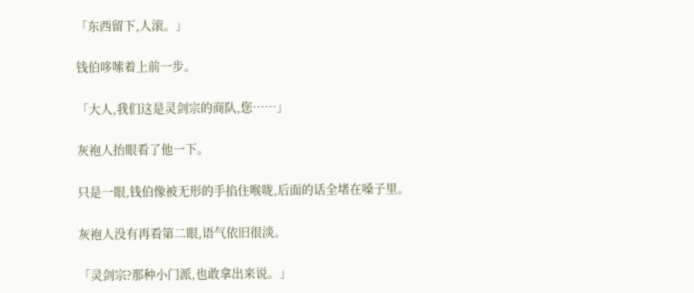「东西留下,人滚。」

钱伯哆嗦着上前一步。

「大人,我们这是灵剑宗的商队,您……」

灰袍人抬眼看了他一下。

只是一眼,钱伯像被无形的手掐住喉咙,后面的话全堵在嗓子里。

灰袍人没有再看第二眼,语气依旧很淡。

「灵剑宗?那种小门派,也敢拿出来说。」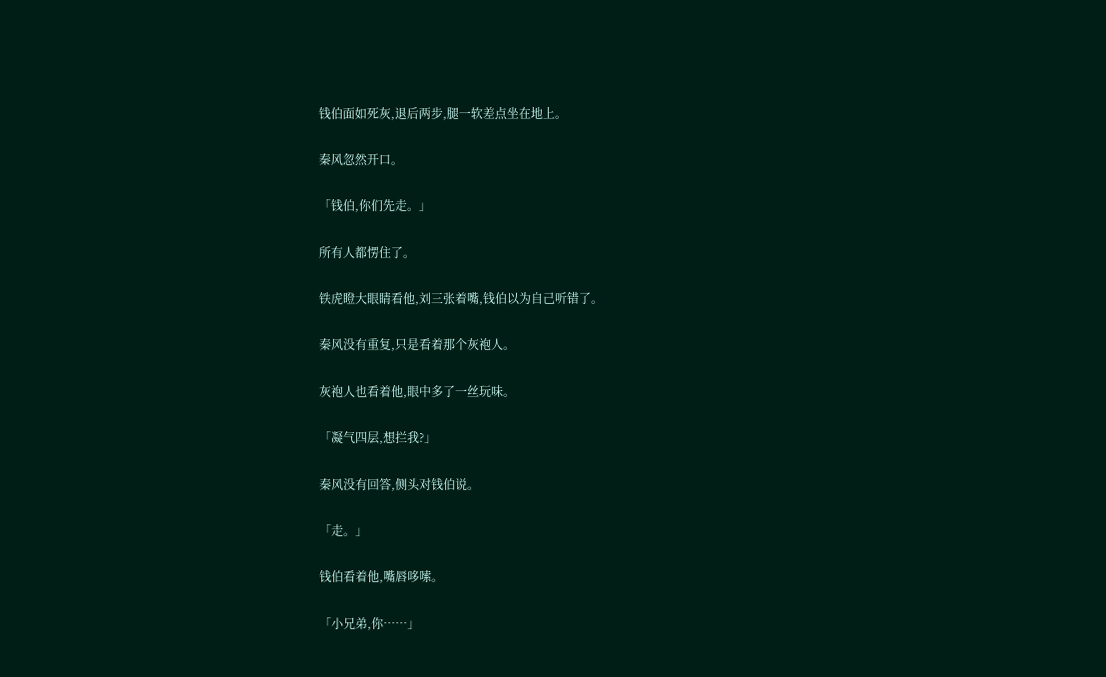钱伯面如死灰,退后两步,腿一软差点坐在地上。

秦风忽然开口。

「钱伯,你们先走。」

所有人都愣住了。

铁虎瞪大眼睛看他,刘三张着嘴,钱伯以为自己听错了。

秦风没有重复,只是看着那个灰袍人。

灰袍人也看着他,眼中多了一丝玩味。

「凝气四层,想拦我?」

秦风没有回答,侧头对钱伯说。

「走。」

钱伯看着他,嘴唇哆嗦。

「小兄弟,你……」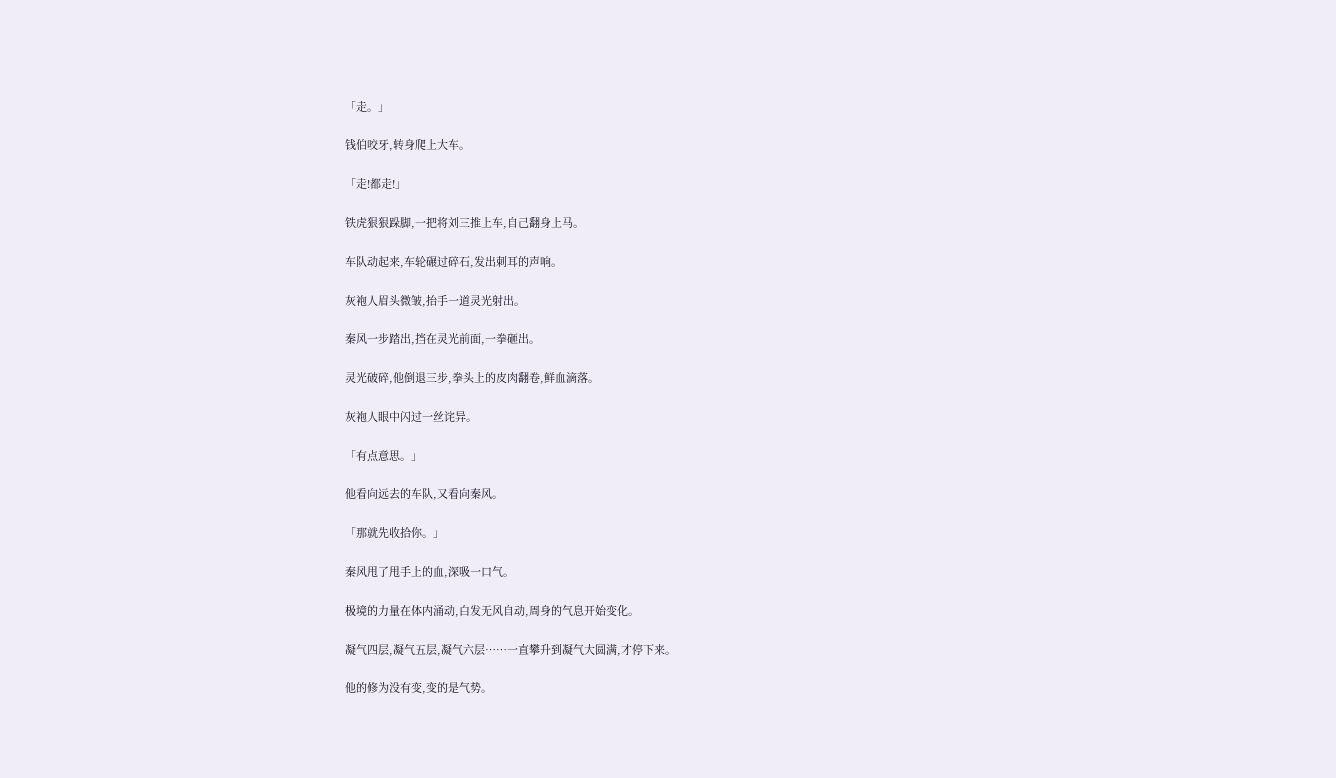「走。」

钱伯咬牙,转身爬上大车。

「走!都走!」

铁虎狠狠跺脚,一把将刘三推上车,自己翻身上马。

车队动起来,车轮碾过碎石,发出刺耳的声响。

灰袍人眉头微皱,抬手一道灵光射出。

秦风一步踏出,挡在灵光前面,一拳砸出。

灵光破碎,他倒退三步,拳头上的皮肉翻卷,鲜血滴落。

灰袍人眼中闪过一丝诧异。

「有点意思。」

他看向远去的车队,又看向秦风。

「那就先收拾你。」

秦风甩了甩手上的血,深吸一口气。

极境的力量在体内涌动,白发无风自动,周身的气息开始变化。

凝气四层,凝气五层,凝气六层……一直攀升到凝气大圆满,才停下来。

他的修为没有变,变的是气势。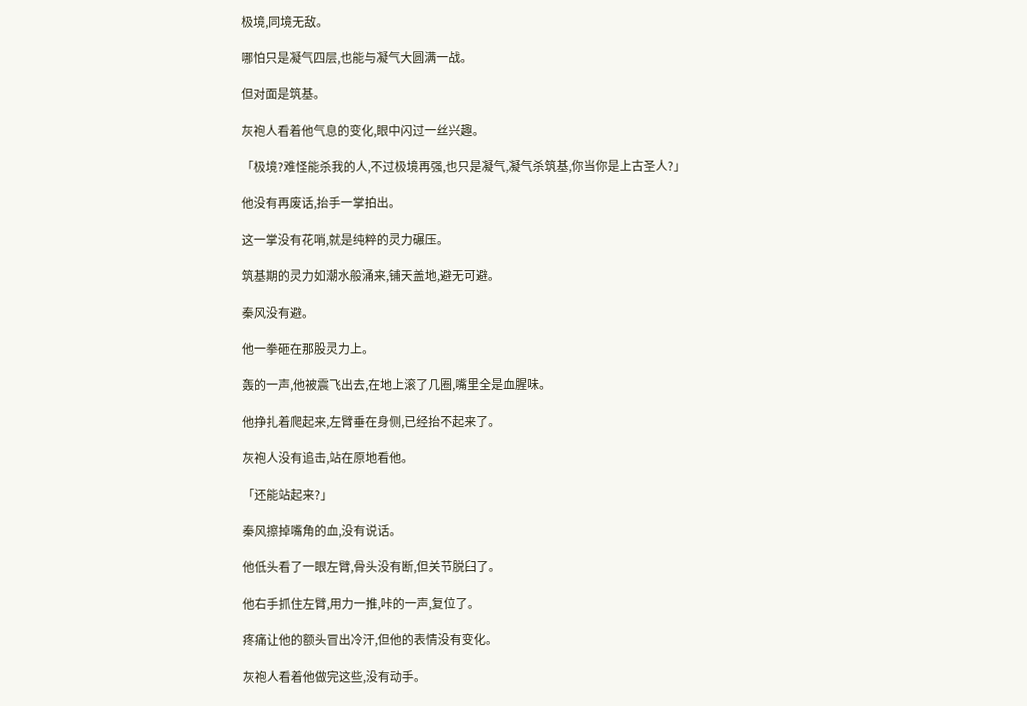极境,同境无敌。

哪怕只是凝气四层,也能与凝气大圆满一战。

但对面是筑基。

灰袍人看着他气息的变化,眼中闪过一丝兴趣。

「极境?难怪能杀我的人,不过极境再强,也只是凝气,凝气杀筑基,你当你是上古圣人?」

他没有再废话,抬手一掌拍出。

这一掌没有花哨,就是纯粹的灵力碾压。

筑基期的灵力如潮水般涌来,铺天盖地,避无可避。

秦风没有避。

他一拳砸在那股灵力上。

轰的一声,他被震飞出去,在地上滚了几圈,嘴里全是血腥味。

他挣扎着爬起来,左臂垂在身侧,已经抬不起来了。

灰袍人没有追击,站在原地看他。

「还能站起来?」

秦风擦掉嘴角的血,没有说话。

他低头看了一眼左臂,骨头没有断,但关节脱臼了。

他右手抓住左臂,用力一推,咔的一声,复位了。

疼痛让他的额头冒出冷汗,但他的表情没有变化。

灰袍人看着他做完这些,没有动手。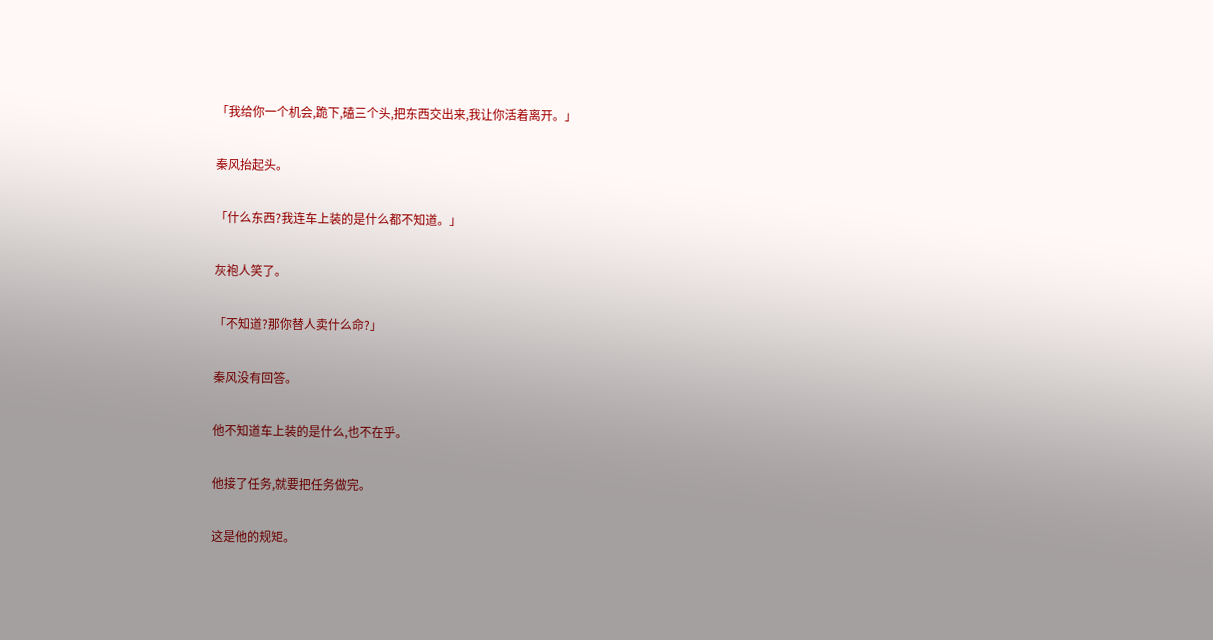「我给你一个机会,跪下,磕三个头,把东西交出来,我让你活着离开。」

秦风抬起头。

「什么东西?我连车上装的是什么都不知道。」

灰袍人笑了。

「不知道?那你替人卖什么命?」

秦风没有回答。

他不知道车上装的是什么,也不在乎。

他接了任务,就要把任务做完。

这是他的规矩。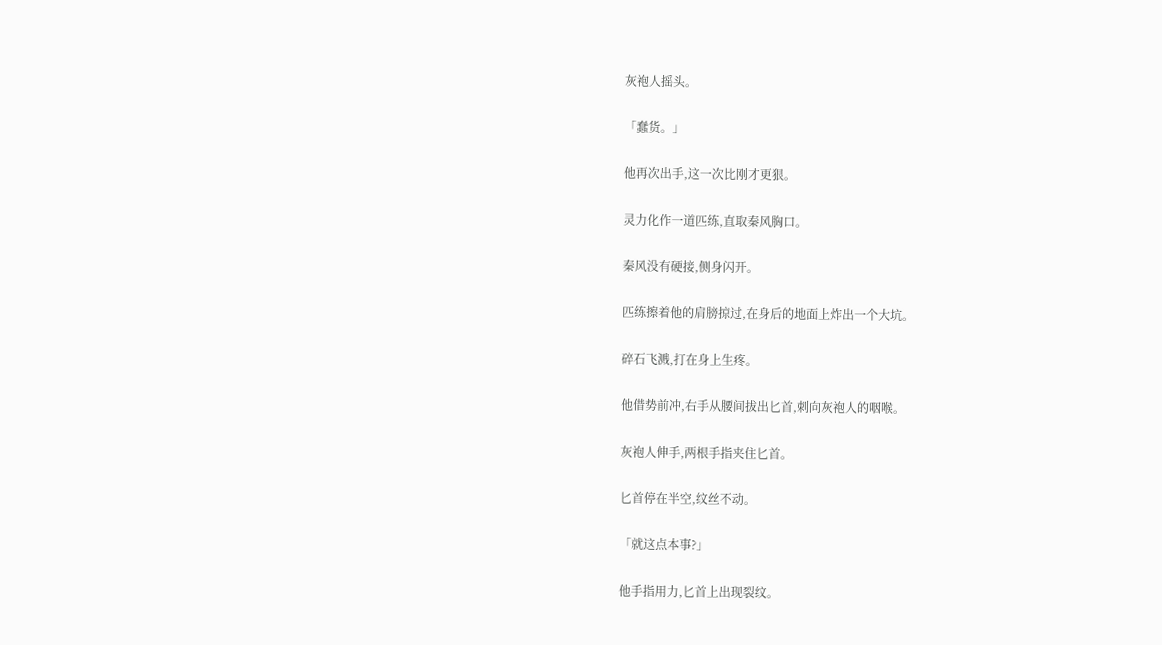灰袍人摇头。

「蠢货。」

他再次出手,这一次比刚才更狠。

灵力化作一道匹练,直取秦风胸口。

秦风没有硬接,侧身闪开。

匹练擦着他的肩膀掠过,在身后的地面上炸出一个大坑。

碎石飞溅,打在身上生疼。

他借势前冲,右手从腰间拔出匕首,刺向灰袍人的咽喉。

灰袍人伸手,两根手指夹住匕首。

匕首停在半空,纹丝不动。

「就这点本事?」

他手指用力,匕首上出现裂纹。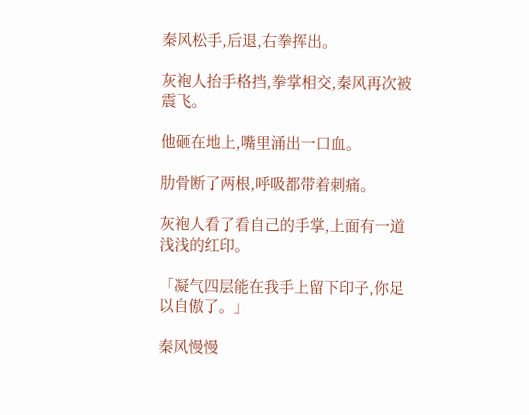秦风松手,后退,右拳挥出。

灰袍人抬手格挡,拳掌相交,秦风再次被震飞。

他砸在地上,嘴里涌出一口血。

肋骨断了两根,呼吸都带着刺痛。

灰袍人看了看自己的手掌,上面有一道浅浅的红印。

「凝气四层能在我手上留下印子,你足以自傲了。」

秦风慢慢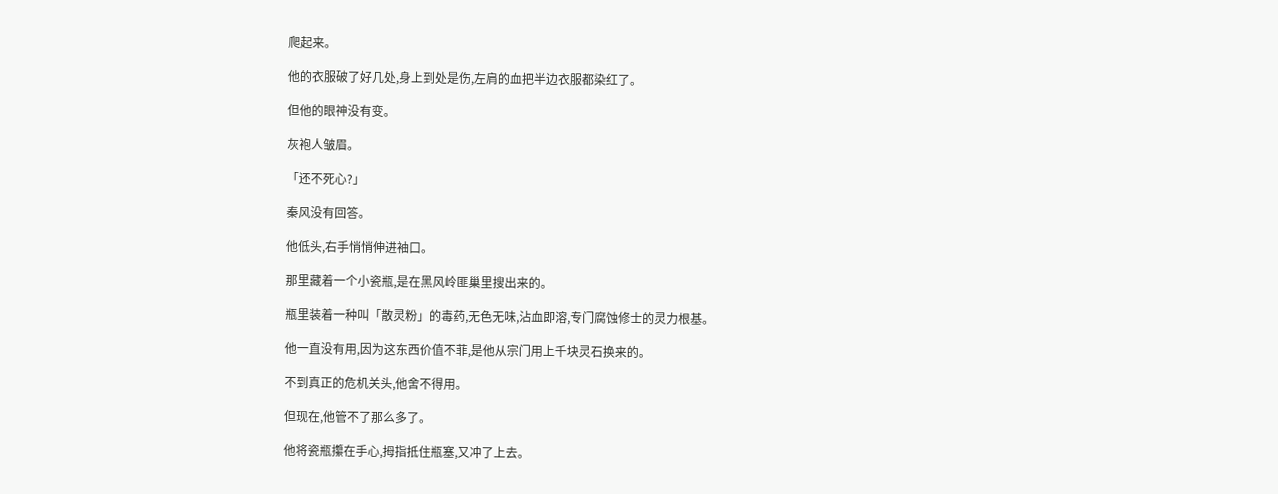爬起来。

他的衣服破了好几处,身上到处是伤,左肩的血把半边衣服都染红了。

但他的眼神没有变。

灰袍人皱眉。

「还不死心?」

秦风没有回答。

他低头,右手悄悄伸进袖口。

那里藏着一个小瓷瓶,是在黑风岭匪巢里搜出来的。

瓶里装着一种叫「散灵粉」的毒药,无色无味,沾血即溶,专门腐蚀修士的灵力根基。

他一直没有用,因为这东西价值不菲,是他从宗门用上千块灵石换来的。

不到真正的危机关头,他舍不得用。

但现在,他管不了那么多了。

他将瓷瓶攥在手心,拇指抵住瓶塞,又冲了上去。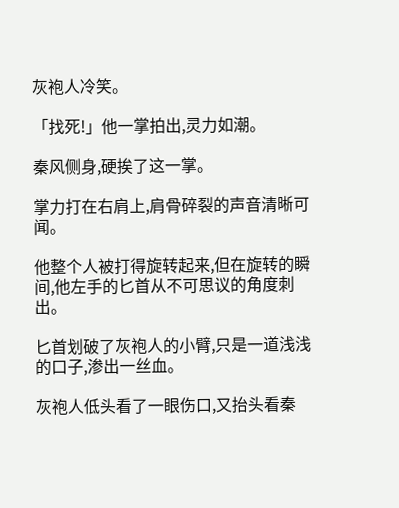灰袍人冷笑。

「找死!」他一掌拍出,灵力如潮。

秦风侧身,硬挨了这一掌。

掌力打在右肩上,肩骨碎裂的声音清晰可闻。

他整个人被打得旋转起来,但在旋转的瞬间,他左手的匕首从不可思议的角度刺出。

匕首划破了灰袍人的小臂,只是一道浅浅的口子,渗出一丝血。

灰袍人低头看了一眼伤口,又抬头看秦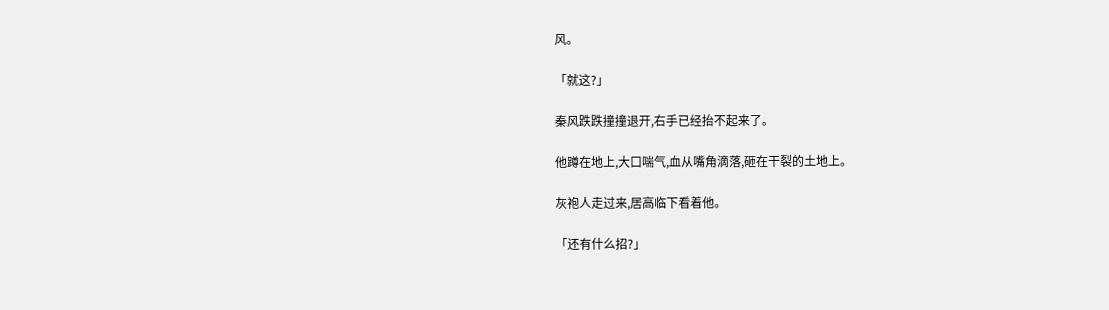风。

「就这?」

秦风跌跌撞撞退开,右手已经抬不起来了。

他蹲在地上,大口喘气,血从嘴角滴落,砸在干裂的土地上。

灰袍人走过来,居高临下看着他。

「还有什么招?」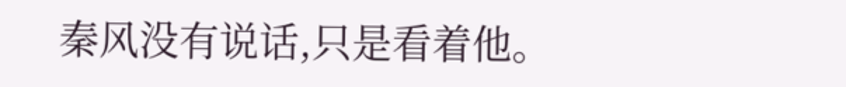秦风没有说话,只是看着他。